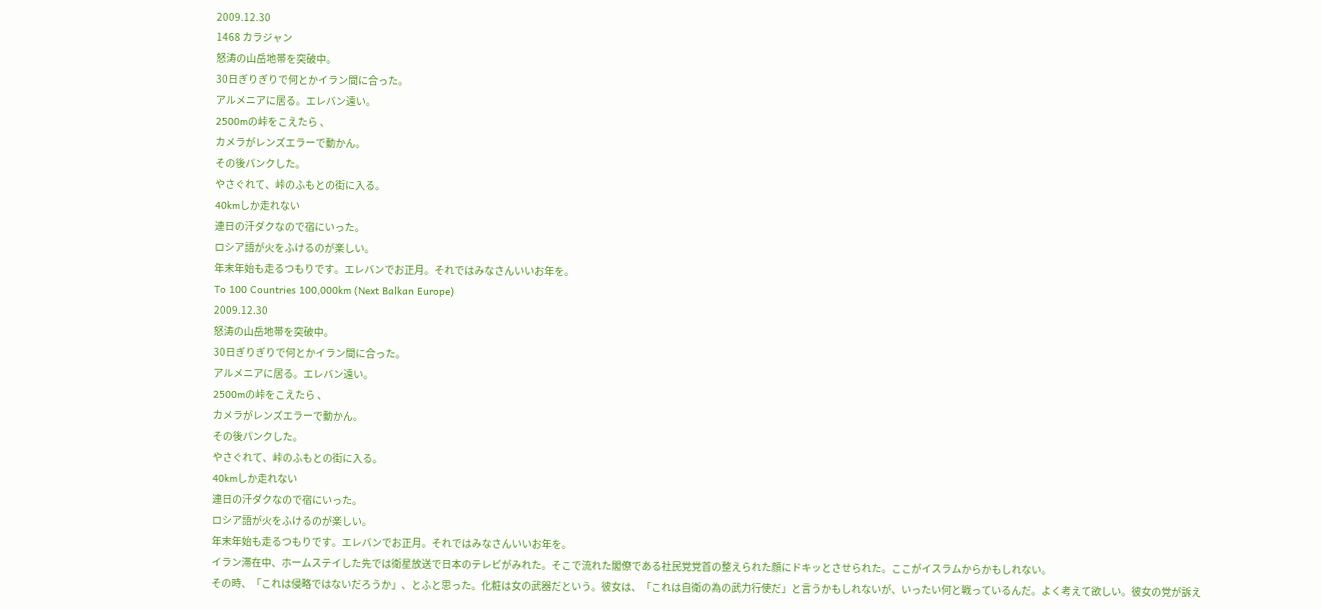2009.12.30
1468 カラジャン
怒涛の山岳地帯を突破中。
30日ぎりぎりで何とかイラン間に合った。
アルメニアに居る。エレバン遠い。
2500mの峠をこえたら 、
カメラがレンズエラーで動かん。
その後パンクした。
やさぐれて、峠のふもとの街に入る。
40kmしか走れない
連日の汗ダクなので宿にいった。
ロシア語が火をふけるのが楽しい。
年末年始も走るつもりです。エレバンでお正月。それではみなさんいいお年を。
To 100 Countries 100,000km (Next Balkan Europe)
2009.12.30
怒涛の山岳地帯を突破中。
30日ぎりぎりで何とかイラン間に合った。
アルメニアに居る。エレバン遠い。
2500mの峠をこえたら 、
カメラがレンズエラーで動かん。
その後パンクした。
やさぐれて、峠のふもとの街に入る。
40kmしか走れない
連日の汗ダクなので宿にいった。
ロシア語が火をふけるのが楽しい。
年末年始も走るつもりです。エレバンでお正月。それではみなさんいいお年を。
イラン滞在中、ホームステイした先では衛星放送で日本のテレビがみれた。そこで流れた閣僚である社民党党首の整えられた顔にドキッとさせられた。ここがイスラムからかもしれない。
その時、「これは侵略ではないだろうか」、とふと思った。化粧は女の武器だという。彼女は、「これは自衛の為の武力行使だ」と言うかもしれないが、いったい何と戦っているんだ。よく考えて欲しい。彼女の党が訴え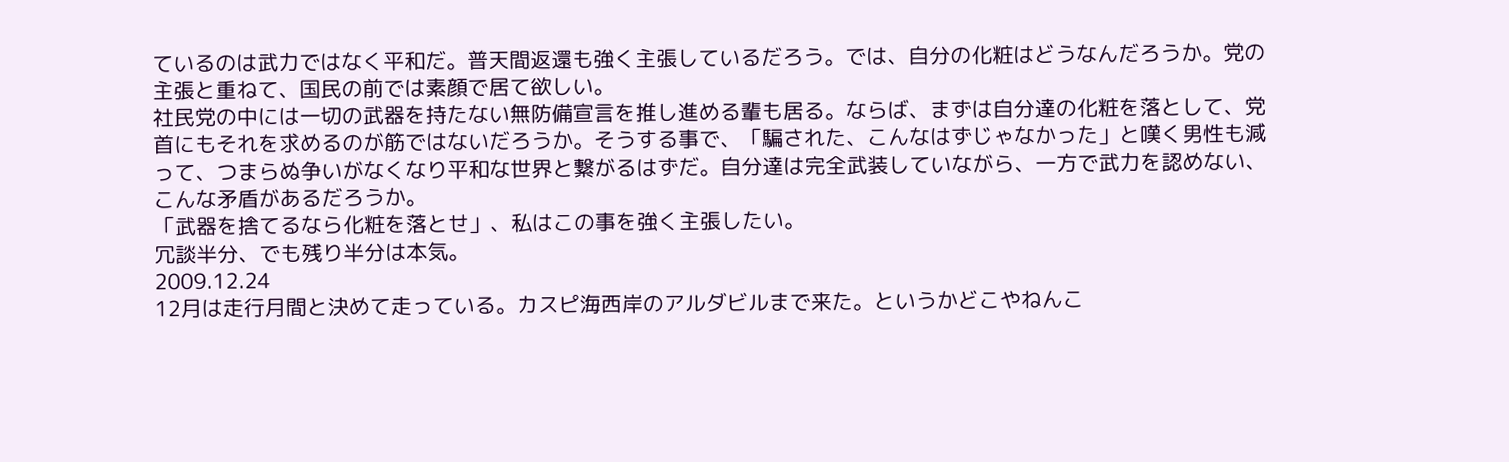ているのは武力ではなく平和だ。普天間返還も強く主張しているだろう。では、自分の化粧はどうなんだろうか。党の主張と重ねて、国民の前では素顔で居て欲しい。
社民党の中には一切の武器を持たない無防備宣言を推し進める輩も居る。ならば、まずは自分達の化粧を落として、党首にもそれを求めるのが筋ではないだろうか。そうする事で、「騙された、こんなはずじゃなかった」と嘆く男性も減って、つまらぬ争いがなくなり平和な世界と繋がるはずだ。自分達は完全武装していながら、一方で武力を認めない、こんな矛盾があるだろうか。
「武器を捨てるなら化粧を落とせ」、私はこの事を強く主張したい。
冗談半分、でも残り半分は本気。
2009.12.24
12月は走行月間と決めて走っている。カスピ海西岸のアルダビルまで来た。というかどこやねんこ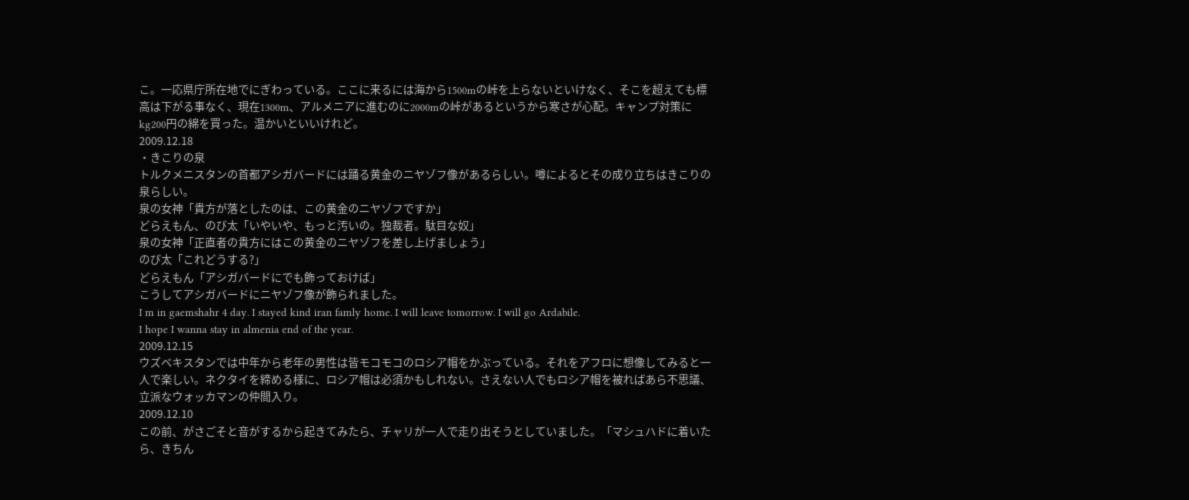こ。一応県庁所在地でにぎわっている。ここに来るには海から1500mの峠を上らないといけなく、そこを超えても標高は下がる事なく、現在1300m、アルメニアに進むのに2000mの峠があるというから寒さが心配。キャンプ対策にkg200円の綿を買った。温かいといいけれど。
2009.12.18
・きこりの泉
トルクメニスタンの首都アシガバードには踊る黄金のニヤゾフ像があるらしい。噂によるとその成り立ちはきこりの泉らしい。
泉の女神「貴方が落としたのは、この黄金のニヤゾフですか」
どらえもん、のび太「いやいや、もっと汚いの。独裁者。駄目な奴」
泉の女神「正直者の貴方にはこの黄金のニヤゾフを差し上げましょう」
のび太「これどうする?」
どらえもん「アシガバードにでも飾っておけば」
こうしてアシガバードにニヤゾフ像が飾られました。
I m in gaemshahr 4 day. I stayed kind iran famly home. I will leave tomorrow. I will go Ardabile.
I hope I wanna stay in almenia end of the year.
2009.12.15
ウズベキスタンでは中年から老年の男性は皆モコモコのロシア帽をかぶっている。それをアフロに想像してみると一人で楽しい。ネクタイを締める様に、ロシア帽は必須かもしれない。さえない人でもロシア帽を被ればあら不思議、立派なウォッカマンの仲間入り。
2009.12.10
この前、がさごそと音がするから起きてみたら、チャリが一人で走り出そうとしていました。「マシュハドに着いたら、きちん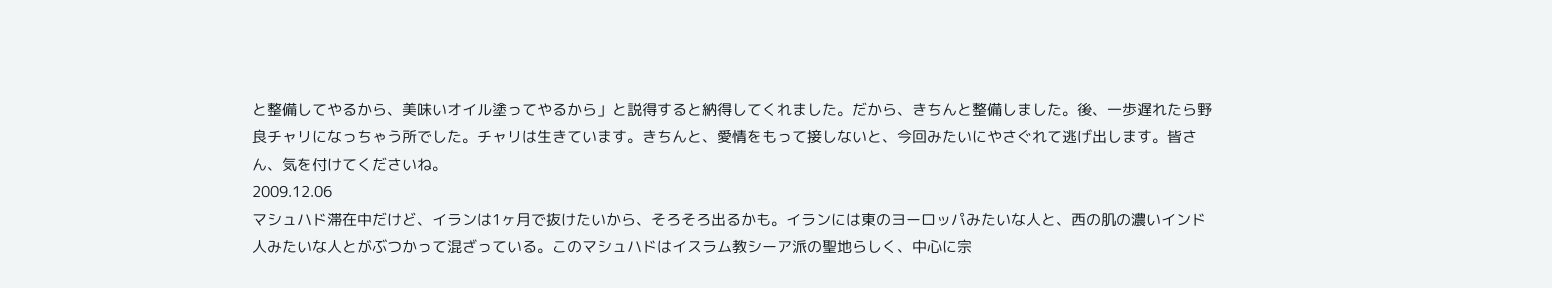と整備してやるから、美味いオイル塗ってやるから」と説得すると納得してくれました。だから、きちんと整備しました。後、一歩遅れたら野良チャリになっちゃう所でした。チャリは生きています。きちんと、愛情をもって接しないと、今回みたいにやさぐれて逃げ出します。皆さん、気を付けてくださいね。
2009.12.06
マシュハド滞在中だけど、イランは1ヶ月で抜けたいから、そろそろ出るかも。イランには東のヨーロッパみたいな人と、西の肌の濃いインド人みたいな人とがぶつかって混ざっている。このマシュハドはイスラム教シーア派の聖地らしく、中心に宗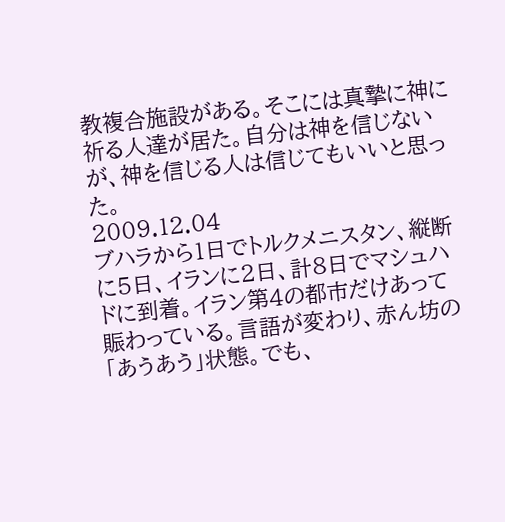教複合施設がある。そこには真摯に神に祈る人達が居た。自分は神を信じないが、神を信じる人は信じてもいいと思った。
2009.12.04
ブハラから1日でトルクメニスタン、縦断に5日、イランに2日、計8日でマシュハドに到着。イラン第4の都市だけあって賑わっている。言語が変わり、赤ん坊の「あうあう」状態。でも、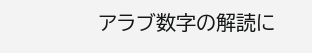アラブ数字の解読に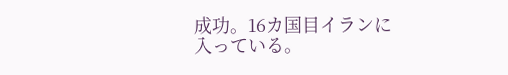成功。16カ国目イランに入っている。